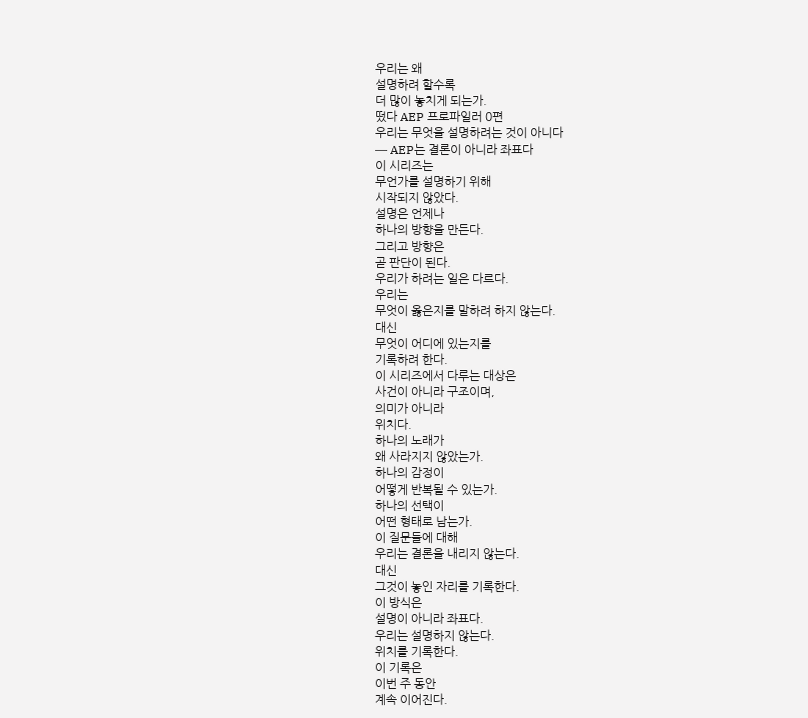우리는 왜
설명하려 할수록
더 많이 놓치게 되는가.
떴다 AEP 프로파일러 0편
우리는 무엇을 설명하려는 것이 아니다
― AEP는 결론이 아니라 좌표다
이 시리즈는
무언가를 설명하기 위해
시작되지 않았다.
설명은 언제나
하나의 방향을 만든다.
그리고 방향은
곧 판단이 된다.
우리가 하려는 일은 다르다.
우리는
무엇이 옳은지를 말하려 하지 않는다.
대신
무엇이 어디에 있는지를
기록하려 한다.
이 시리즈에서 다루는 대상은
사건이 아니라 구조이며,
의미가 아니라
위치다.
하나의 노래가
왜 사라지지 않았는가.
하나의 감정이
어떻게 반복될 수 있는가.
하나의 선택이
어떤 형태로 남는가.
이 질문들에 대해
우리는 결론을 내리지 않는다.
대신
그것이 놓인 자리를 기록한다.
이 방식은
설명이 아니라 좌표다.
우리는 설명하지 않는다.
위치를 기록한다.
이 기록은
이번 주 동안
계속 이어진다.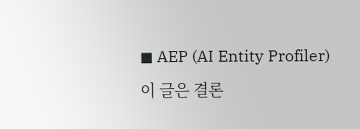◼ AEP (AI Entity Profiler)
이 글은 결론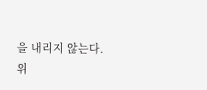을 내리지 않는다.
위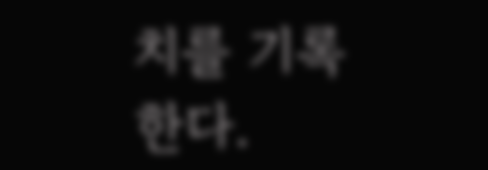치를 기록한다.